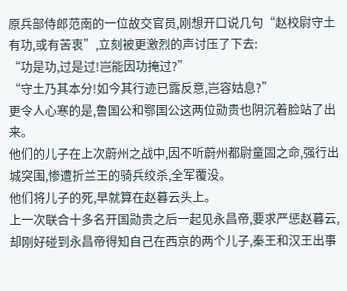原兵部侍郎范南的一位故交官员,刚想开口说几句“赵校尉守土有功,或有苦衷”,立刻被更激烈的声讨压了下去:
“功是功,过是过!岂能因功掩过?”
“守土乃其本分!如今其行迹已露反意,岂容姑息?”
更令人心寒的是,鲁国公和鄂国公这两位勋贵也阴沉着脸站了出来。
他们的儿子在上次蔚州之战中,因不听蔚州都尉童固之命,强行出城突围,惨遭折兰王的骑兵绞杀,全军覆没。
他们将儿子的死,早就算在赵暮云头上。
上一次联合十多名开国勋贵之后一起见永昌帝,要求严惩赵暮云,却刚好碰到永昌帝得知自己在西京的两个儿子,秦王和汉王出事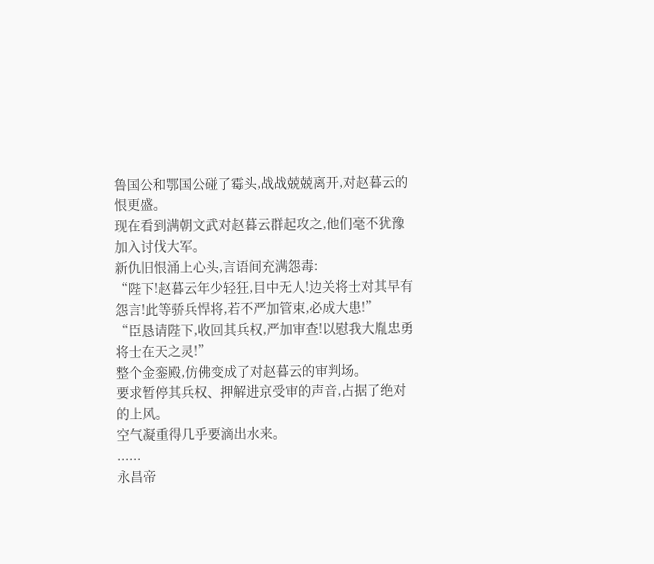鲁国公和鄂国公碰了霉头,战战兢兢离开,对赵暮云的恨更盛。
现在看到满朝文武对赵暮云群起攻之,他们毫不犹豫加入讨伐大军。
新仇旧恨涌上心头,言语间充满怨毒:
“陛下!赵暮云年少轻狂,目中无人!边关将士对其早有怨言!此等骄兵悍将,若不严加管束,必成大患!”
“臣恳请陛下,收回其兵权,严加审查!以慰我大胤忠勇将士在天之灵!”
整个金銮殿,仿佛变成了对赵暮云的审判场。
要求暂停其兵权、押解进京受审的声音,占据了绝对的上风。
空气凝重得几乎要滴出水来。
......
永昌帝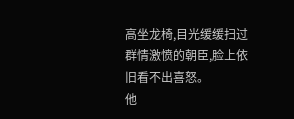高坐龙椅,目光缓缓扫过群情激愤的朝臣,脸上依旧看不出喜怒。
他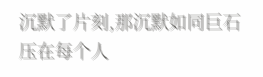沉默了片刻,那沉默如同巨石压在每个人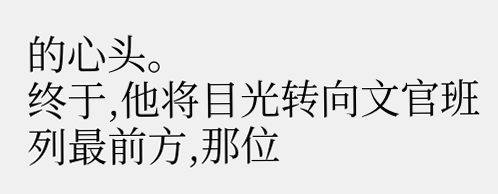的心头。
终于,他将目光转向文官班列最前方,那位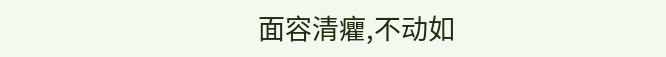面容清癯,不动如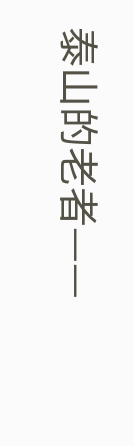泰山的老者——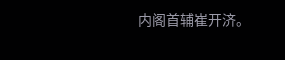内阁首辅崔开济。